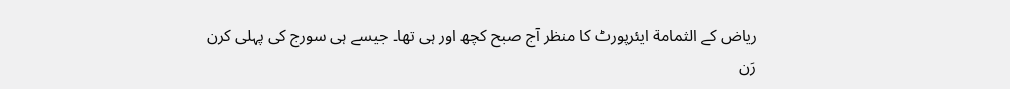ریاض کے الثمامة ایئرپورٹ کا منظر آج صبح کچھ اور ہی تھا۔ جیسے ہی سورج کی پہلی کرن رَن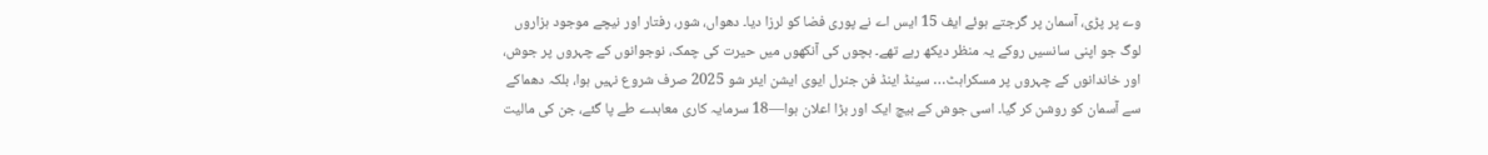وے پر پڑی، آسمان پر گرجتے ہوئے ایف 15 ایس اے نے پوری فضا کو لرزا دیا۔ دھواں، شور، رفتار اور نیچے موجود ہزاروں لوگ جو اپنی سانسیں روکے یہ منظر دیکھ رہے تھے۔ بچوں کی آنکھوں میں حیرت کی چمک، نوجوانوں کے چہروں پر جوش، اور خاندانوں کے چہروں پر مسکراہٹ… سینڈ اینڈ فن جنرل ایوی ایشن ایئر شو 2025 صرف شروع نہیں ہوا، بلکہ دھماکے سے آسمان کو روشن کر گیا۔ اسی جوش کے بیچ ایک اور بڑا اعلان ہوا—18 سرمایہ کاری معاہدے طے پا گئے، جن کی مالیت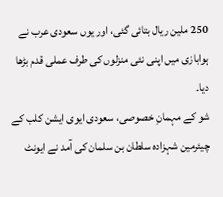250 ملین ریال بتائی گئی، اور یوں سعودی عرب نے ہوابازی میں اپنی نئی منزلوں کی طرف عملی قدم بڑھا دیا۔
شو کے مہمانِ خصوصی، سعودی ایوی ایشن کلب کے چیئرمین شہزادہ سلطان بن سلمان کی آمد نے ایونٹ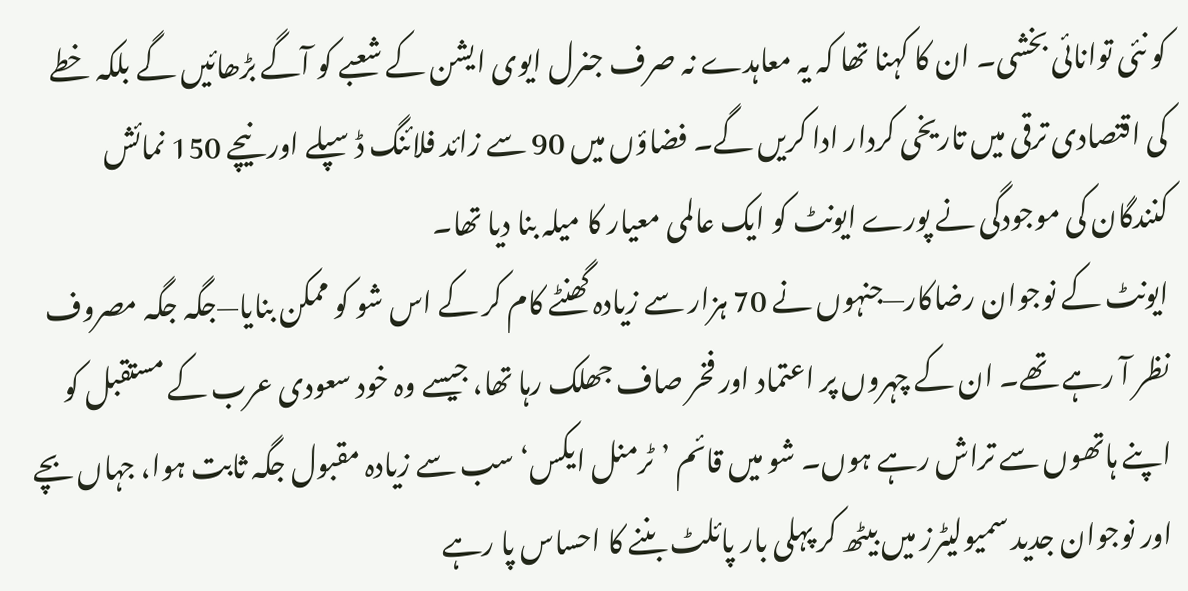کو نئی توانائی بخشی۔ ان کا کہنا تھا کہ یہ معاہدے نہ صرف جنرل ایوی ایشن کے شعبے کو آگے بڑھائیں گے بلکہ خطے کی اقتصادی ترقی میں تاریخی کردار ادا کریں گے۔ فضاؤں میں 90 سے زائد فلائنگ ڈسپلے اور نیچے 150 نمائش کنندگان کی موجودگی نے پورے ایونٹ کو ایک عالمی معیار کا میلہ بنا دیا تھا۔
ایونٹ کے نوجوان رضاکار—جنہوں نے 70 ہزار سے زیادہ گھنٹے کام کر کے اس شو کو ممکن بنایا—جگہ جگہ مصروف نظر آ رہے تھے۔ ان کے چہروں پر اعتماد اور فخر صاف جھلک رہا تھا، جیسے وہ خود سعودی عرب کے مستقبل کو اپنے ہاتھوں سے تراش رہے ہوں۔ شو میں قائم ’ٹرمنل ایکس‘ سب سے زیادہ مقبول جگہ ثابت ہوا، جہاں بچے اور نوجوان جدید سمیولیٹرز میں بیٹھ کر پہلی بار پائلٹ بننے کا احساس پا رہے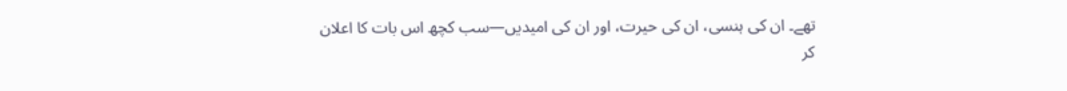تھے۔ ان کی ہنسی، ان کی حیرت، اور ان کی امیدیں—سب کچھ اس بات کا اعلان کر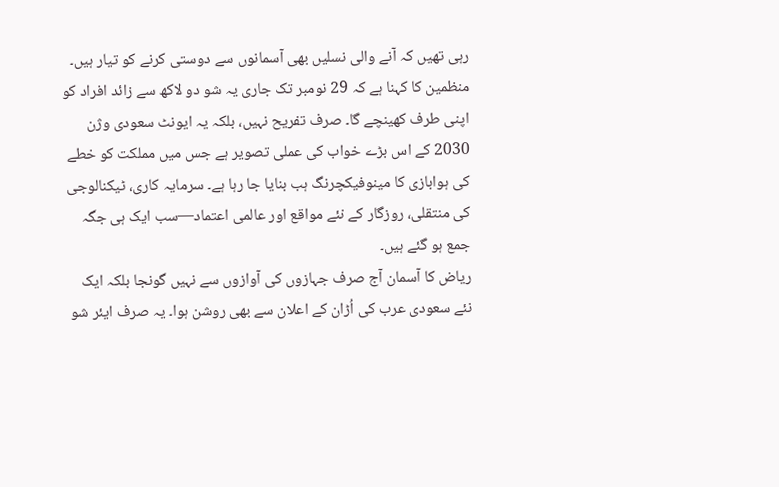رہی تھیں کہ آنے والی نسلیں بھی آسمانوں سے دوستی کرنے کو تیار ہیں۔
منظمین کا کہنا ہے کہ 29 نومبر تک جاری یہ شو دو لاکھ سے زائد افراد کو اپنی طرف کھینچے گا۔ صرف تفریح نہیں، بلکہ یہ ایونٹ سعودی وژن 2030 کے اس بڑے خواب کی عملی تصویر ہے جس میں مملکت کو خطے کی ہوابازی کا مینوفیکچرنگ ہب بنایا جا رہا ہے۔ سرمایہ کاری، ٹیکنالوجی کی منتقلی، روزگار کے نئے مواقع اور عالمی اعتماد—سب ایک ہی جگہ جمع ہو گئے ہیں۔
ریاض کا آسمان آج صرف جہازوں کی آوازوں سے نہیں گونجا بلکہ ایک نئے سعودی عرب کی اُڑان کے اعلان سے بھی روشن ہوا۔ یہ صرف ایئر شو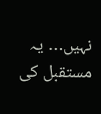نہیں… یہ مستقبل کی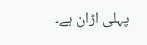پہلی اڑان ہے۔